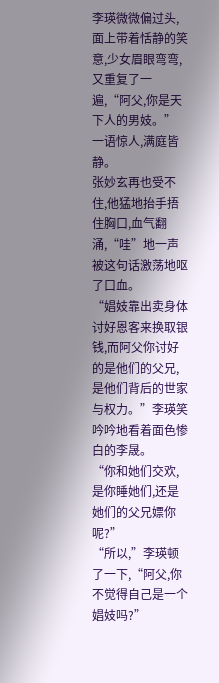李瑛微微偏过头,面上带着恬静的笑意,少女眉眼弯弯,又重复了一遍,“阿父,你是天下人的男妓。”
一语惊人,满庭皆静。
张妙玄再也受不住,他猛地抬手捂住胸口,血气翻涌,“哇”地一声被这句话激荡地呕了口血。
“娼妓靠出卖身体讨好恩客来换取银钱,而阿父你讨好的是他们的父兄,是他们背后的世家与权力。”李瑛笑吟吟地看着面色惨白的李晟。
“你和她们交欢,是你睡她们,还是她们的父兄嫖你呢?”
“所以,”李瑛顿了一下,“阿父,你不觉得自己是一个娼妓吗?”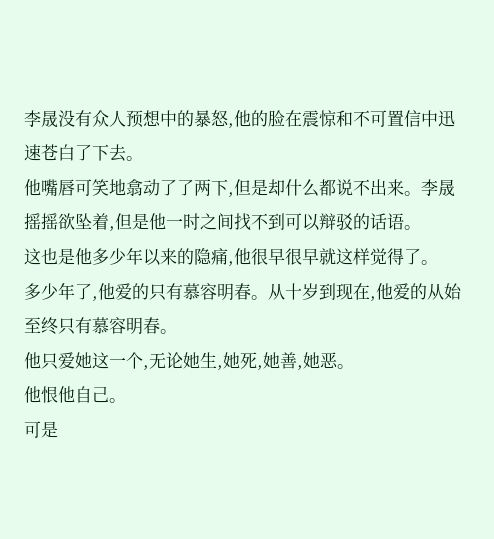李晟没有众人预想中的暴怒,他的脸在震惊和不可置信中迅速苍白了下去。
他嘴唇可笑地翕动了了两下,但是却什么都说不出来。李晟摇摇欲坠着,但是他一时之间找不到可以辩驳的话语。
这也是他多少年以来的隐痛,他很早很早就这样觉得了。
多少年了,他爱的只有慕容明春。从十岁到现在,他爱的从始至终只有慕容明春。
他只爱她这一个,无论她生,她死,她善,她恶。
他恨他自己。
可是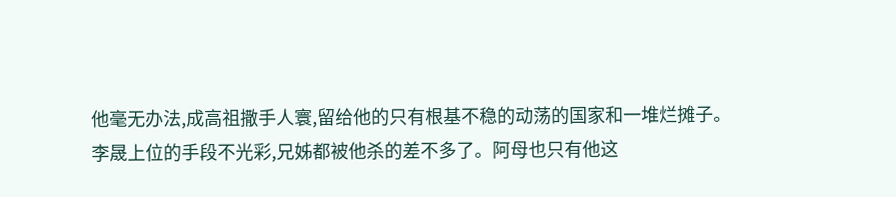他毫无办法,成高祖撒手人寰,留给他的只有根基不稳的动荡的国家和一堆烂摊子。
李晟上位的手段不光彩,兄姊都被他杀的差不多了。阿母也只有他这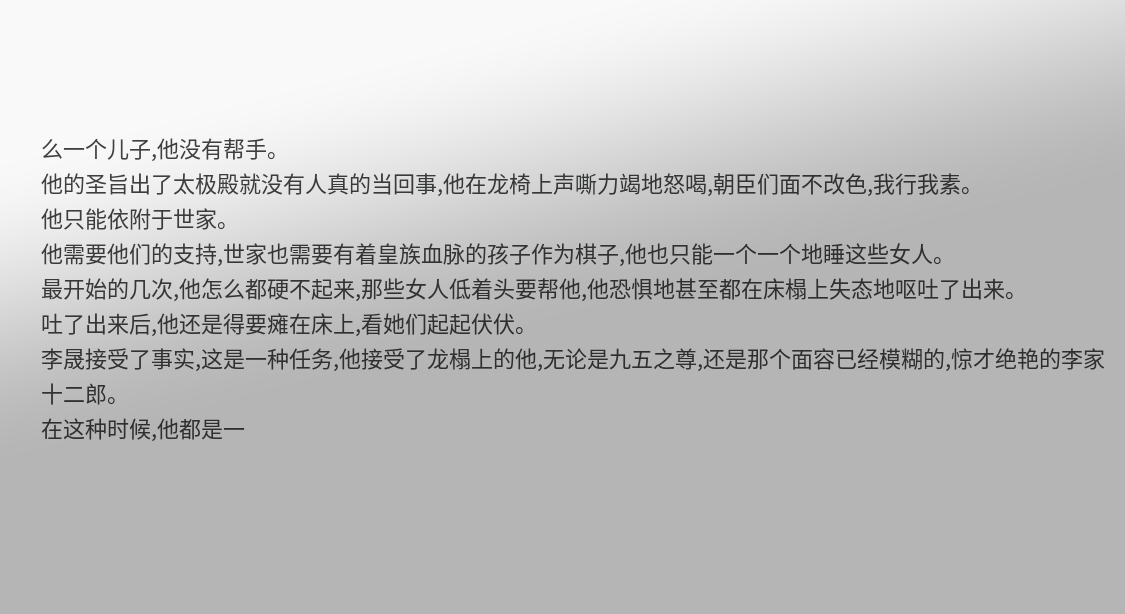么一个儿子,他没有帮手。
他的圣旨出了太极殿就没有人真的当回事,他在龙椅上声嘶力竭地怒喝,朝臣们面不改色,我行我素。
他只能依附于世家。
他需要他们的支持,世家也需要有着皇族血脉的孩子作为棋子,他也只能一个一个地睡这些女人。
最开始的几次,他怎么都硬不起来,那些女人低着头要帮他,他恐惧地甚至都在床榻上失态地呕吐了出来。
吐了出来后,他还是得要瘫在床上,看她们起起伏伏。
李晟接受了事实,这是一种任务,他接受了龙榻上的他,无论是九五之尊,还是那个面容已经模糊的,惊才绝艳的李家十二郎。
在这种时候,他都是一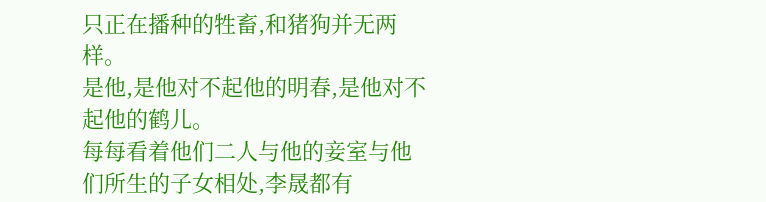只正在播种的牲畜,和猪狗并无两样。
是他,是他对不起他的明春,是他对不起他的鹤儿。
每每看着他们二人与他的妾室与他们所生的子女相处,李晟都有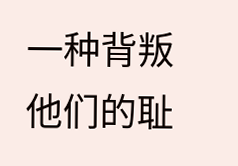一种背叛他们的耻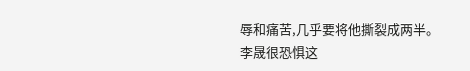辱和痛苦,几乎要将他撕裂成两半。
李晟很恐惧这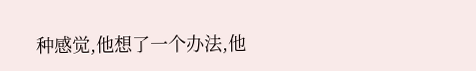种感觉,他想了一个办法,他